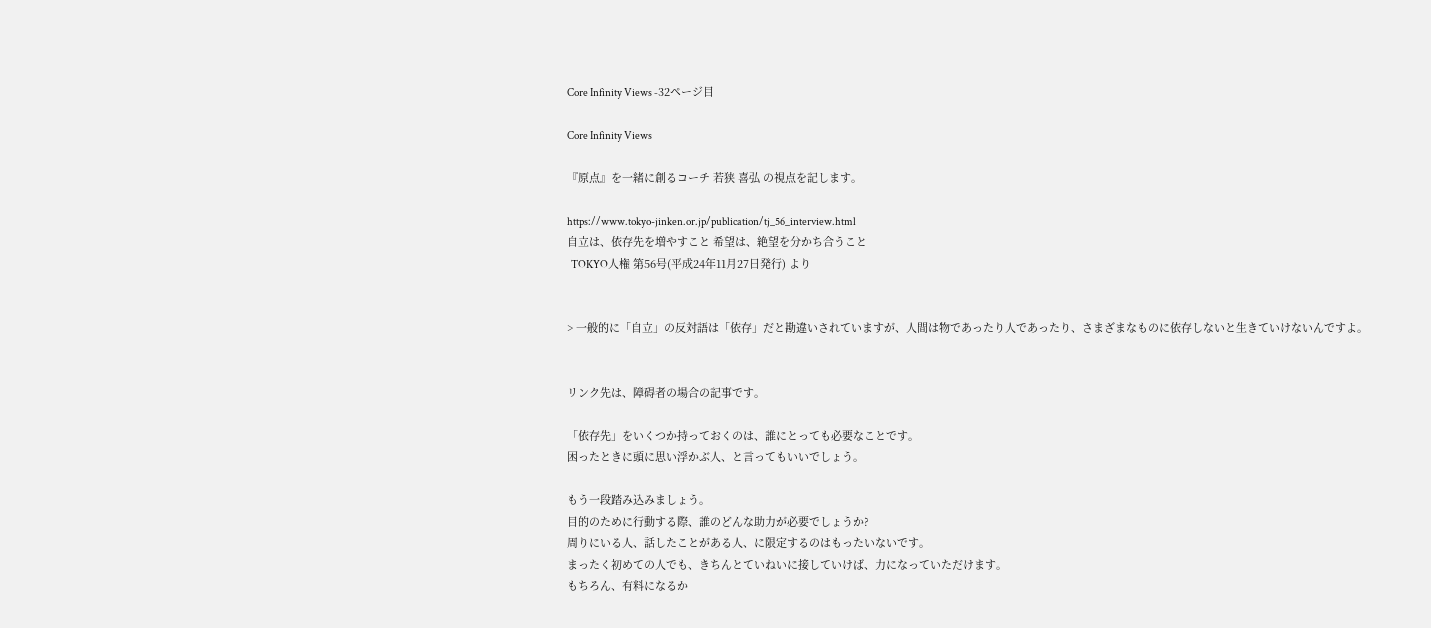Core Infinity Views -32ページ目

Core Infinity Views

『原点』を一緒に創るコーチ 若狭 喜弘 の視点を記します。

https://www.tokyo-jinken.or.jp/publication/tj_56_interview.html
自立は、依存先を増やすこと 希望は、絶望を分かち合うこと
  TOKYO人権 第56号(平成24年11月27日発行) より


> 一般的に「自立」の反対語は「依存」だと勘違いされていますが、人間は物であったり人であったり、さまざまなものに依存しないと生きていけないんですよ。


リンク先は、障碍者の場合の記事です。

「依存先」をいくつか持っておくのは、誰にとっても必要なことです。
困ったときに頭に思い浮かぶ人、と言ってもいいでしょう。

もう一段踏み込みましょう。
目的のために行動する際、誰のどんな助力が必要でしょうか?
周りにいる人、話したことがある人、に限定するのはもったいないです。
まったく初めての人でも、きちんとていねいに接していけば、力になっていただけます。
もちろん、有料になるか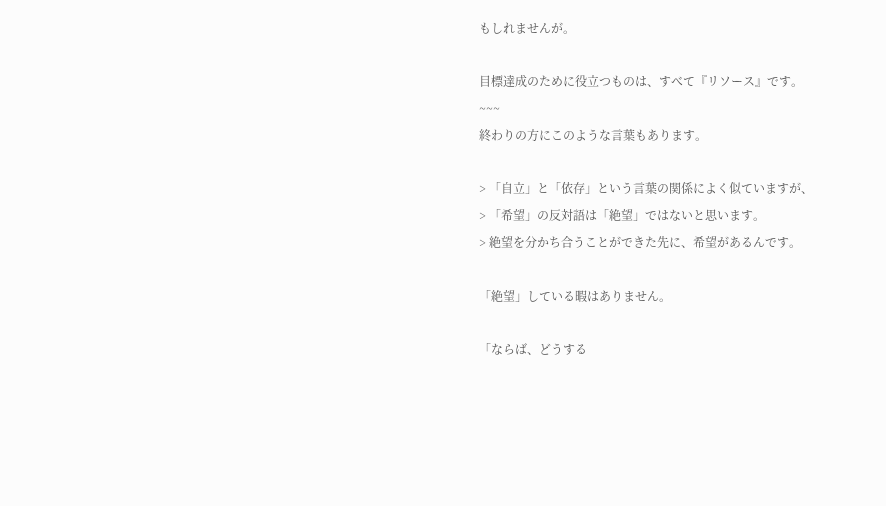もしれませんが。

目標達成のために役立つものは、すべて『リソース』です。
~~~
終わりの方にこのような言葉もあります。

> 「自立」と「依存」という言葉の関係によく似ていますが、
> 「希望」の反対語は「絶望」ではないと思います。
> 絶望を分かち合うことができた先に、希望があるんです。

「絶望」している暇はありません。

「ならば、どうする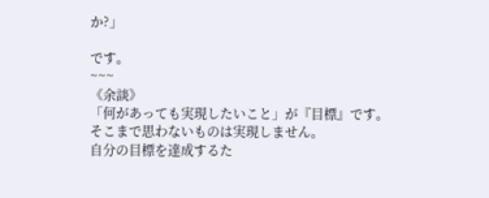か?」

です。
~~~
《余談》
「何があっても実現したいこと」が『目標』です。
そこまで思わないものは実現しません。
自分の目標を達成するた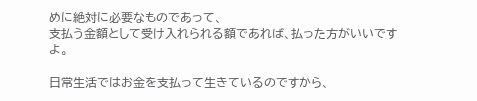めに絶対に必要なものであって、
支払う金額として受け入れられる額であれば、払った方がいいですよ。

日常生活ではお金を支払って生きているのですから、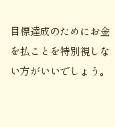目標達成のためにお金を払ことを特別視しない方がいいでしょう。